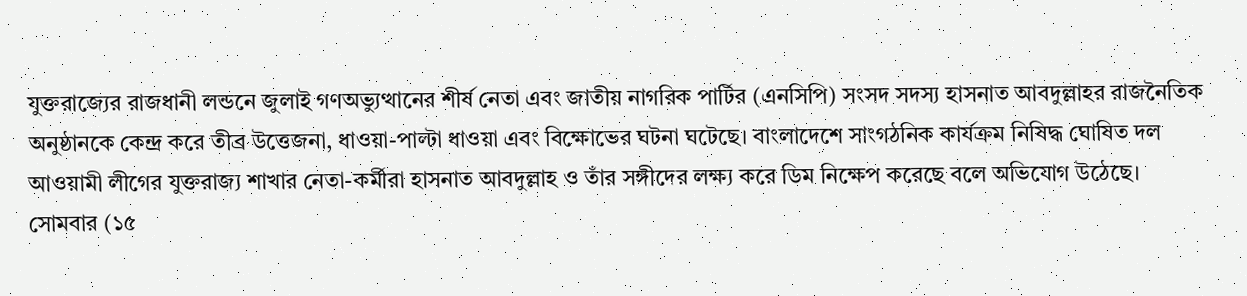যুক্তরাজ্যের রাজধানী লন্ডনে জুলাই গণঅভ্যুত্থানের শীর্ষ নেতা এবং জাতীয় নাগরিক পার্টির (এনসিপি) সংসদ সদস্য হাসনাত আবদুল্লাহর রাজনৈতিক অনুষ্ঠানকে কেন্দ্র করে তীব্র উত্তেজনা, ধাওয়া-পাল্টা ধাওয়া এবং বিক্ষোভের ঘটনা ঘটেছে। বাংলাদেশে সাংগঠনিক কার্যক্রম নিষিদ্ধ ঘোষিত দল আওয়ামী লীগের যুক্তরাজ্য শাখার নেতা-কর্মীরা হাসনাত আবদুল্লাহ ও তাঁর সঙ্গীদের লক্ষ্য করে ডিম নিক্ষেপ করেছে বলে অভিযোগ উঠেছে।
সোমবার (১৫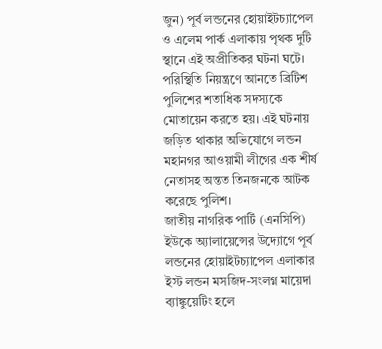জুন) পূর্ব লন্ডনের হোয়াইটচ্যাপেল ও এলেম পার্ক এলাকায় পৃথক দুটি স্থানে এই অপ্রীতিকর ঘটনা ঘটে। পরিস্থিতি নিয়ন্ত্রণে আনতে ব্রিটিশ পুলিশের শতাধিক সদস্যকে মোতায়েন করতে হয়। এই ঘটনায় জড়িত থাকার অভিযোগে লন্ডন মহানগর আওয়ামী লীগের এক শীর্ষ নেতাসহ অন্তত তিনজনকে আটক করেছে পুলিশ।
জাতীয় নাগরিক পার্টি (এনসিপি) ইউকে অ্যালায়েন্সের উদ্যোগে পূর্ব লন্ডনের হোয়াইটচ্যাপেল এলাকার ইস্ট লন্ডন মসজিদ-সংলগ্ন মায়েদা ব্যাঙ্কুয়েটিং হলে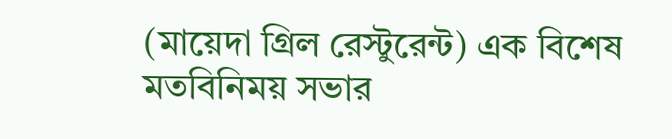(মায়েদা গ্রিল রেস্টুরেন্ট) এক বিশেষ মতবিনিময় সভার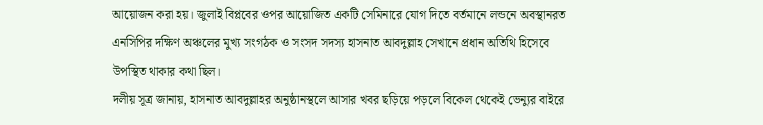আয়োজন করা হয়। জুলাই বিপ্লবের ওপর আয়োজিত একটি সেমিনারে যোগ দিতে বর্তমানে লন্ডনে অবস্থানরত এনসিপির দক্ষিণ অঞ্চলের মুখ্য সংগঠক ও সংসদ সদস্য হাসনাত আবদুল্লাহ সেখানে প্রধান অতিথি হিসেবে উপস্থিত থাকার কথা ছিল।
দলীয় সূত্র জানায়, হাসনাত আবদুল্লাহর অনুষ্ঠানস্থলে আসার খবর ছড়িয়ে পড়লে বিকেল থেকেই ভেন্যুর বাইরে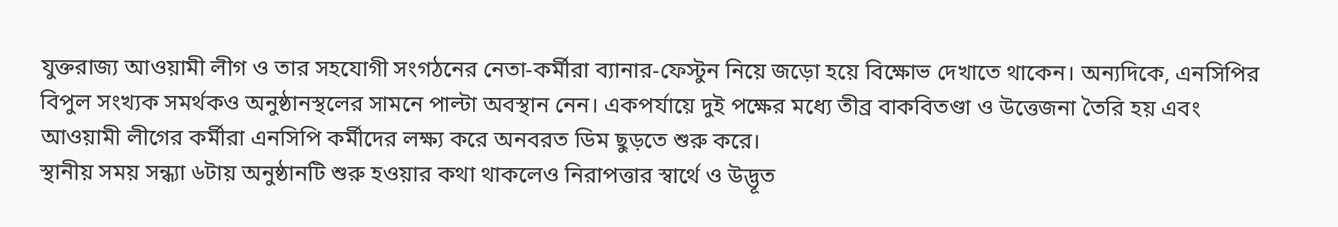যুক্তরাজ্য আওয়ামী লীগ ও তার সহযোগী সংগঠনের নেতা-কর্মীরা ব্যানার-ফেস্টুন নিয়ে জড়ো হয়ে বিক্ষোভ দেখাতে থাকেন। অন্যদিকে, এনসিপির বিপুল সংখ্যক সমর্থকও অনুষ্ঠানস্থলের সামনে পাল্টা অবস্থান নেন। একপর্যায়ে দুই পক্ষের মধ্যে তীব্র বাকবিতণ্ডা ও উত্তেজনা তৈরি হয় এবং আওয়ামী লীগের কর্মীরা এনসিপি কর্মীদের লক্ষ্য করে অনবরত ডিম ছুড়তে শুরু করে।
স্থানীয় সময় সন্ধ্যা ৬টায় অনুষ্ঠানটি শুরু হওয়ার কথা থাকলেও নিরাপত্তার স্বার্থে ও উদ্ভূত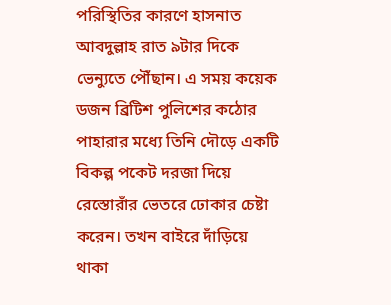পরিস্থিতির কারণে হাসনাত আবদুল্লাহ রাত ৯টার দিকে ভেন্যুতে পৌঁছান। এ সময় কয়েক ডজন ব্রিটিশ পুলিশের কঠোর পাহারার মধ্যে তিনি দৌড়ে একটি বিকল্প পকেট দরজা দিয়ে রেস্তোরাঁর ভেতরে ঢোকার চেষ্টা করেন। তখন বাইরে দাঁড়িয়ে থাকা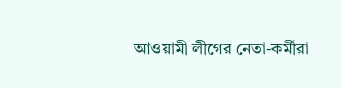আওয়ামী লীগের নেতা-কর্মীরা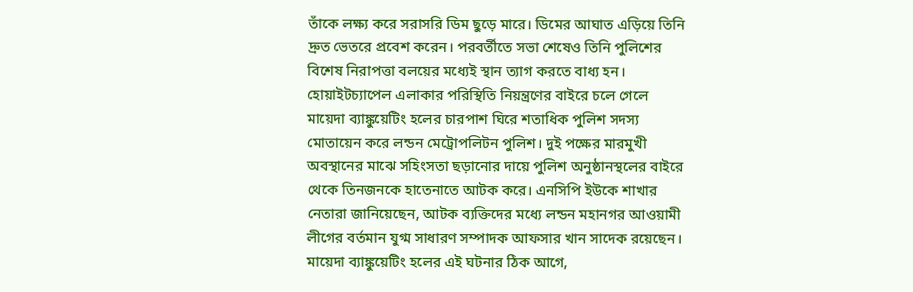তাঁকে লক্ষ্য করে সরাসরি ডিম ছুড়ে মারে। ডিমের আঘাত এড়িয়ে তিনি দ্রুত ভেতরে প্রবেশ করেন। পরবর্তীতে সভা শেষেও তিনি পুলিশের বিশেষ নিরাপত্তা বলয়ের মধ্যেই স্থান ত্যাগ করতে বাধ্য হন।
হোয়াইটচ্যাপেল এলাকার পরিস্থিতি নিয়ন্ত্রণের বাইরে চলে গেলে মায়েদা ব্যাঙ্কুয়েটিং হলের চারপাশ ঘিরে শতাধিক পুলিশ সদস্য মোতায়েন করে লন্ডন মেট্রোপলিটন পুলিশ। দুই পক্ষের মারমুখী অবস্থানের মাঝে সহিংসতা ছড়ানোর দায়ে পুলিশ অনুষ্ঠানস্থলের বাইরে থেকে তিনজনকে হাতেনাতে আটক করে। এনসিপি ইউকে শাখার নেতারা জানিয়েছেন, আটক ব্যক্তিদের মধ্যে লন্ডন মহানগর আওয়ামী লীগের বর্তমান যুগ্ম সাধারণ সম্পাদক আফসার খান সাদেক রয়েছেন।
মায়েদা ব্যাঙ্কুয়েটিং হলের এই ঘটনার ঠিক আগে,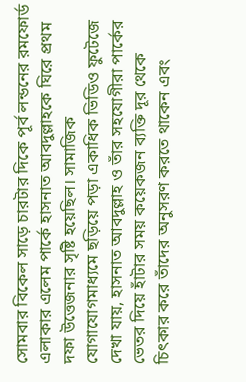সোমবার বিকেল সাড়ে চারটার দিকে পূর্ব লন্ডনের রমফোর্ড এলাকার এলেম পার্কে হাসনাত আবদুল্লাহকে ঘিরে প্রথম দফা উত্তেজনার সৃষ্টি হয়েছিল। সামাজিক যোগাযোগমাধ্যমে ছড়িয়ে পড়া একাধিক ভিডিও ফুটেজে দেখা যায়, হাসনাত আবদুল্লাহ ও তাঁর সহযোগীরা পার্কের ভেতর দিয়ে হাঁটার সময় কয়েকজন ব্যক্তি দূর থেকে চিৎকার করে তাঁদের অনুসরণ করতে থাকেন এবং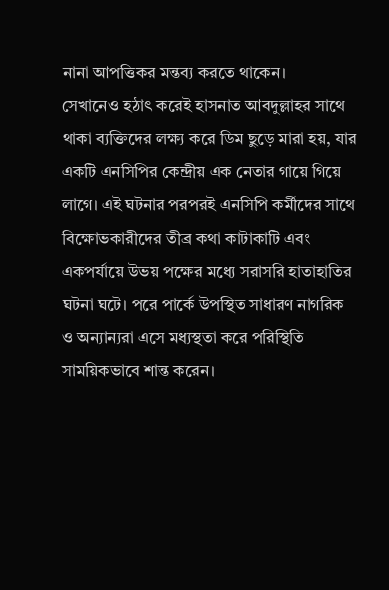নানা আপত্তিকর মন্তব্য করতে থাকেন।
সেখানেও হঠাৎ করেই হাসনাত আবদুল্লাহর সাথে থাকা ব্যক্তিদের লক্ষ্য করে ডিম ছুড়ে মারা হয়, যার একটি এনসিপির কেন্দ্রীয় এক নেতার গায়ে গিয়ে লাগে। এই ঘটনার পরপরই এনসিপি কর্মীদের সাথে বিক্ষোভকারীদের তীব্র কথা কাটাকাটি এবং একপর্যায়ে উভয় পক্ষের মধ্যে সরাসরি হাতাহাতির ঘটনা ঘটে। পরে পার্কে উপস্থিত সাধারণ নাগরিক ও অন্যান্যরা এসে মধ্যস্থতা করে পরিস্থিতি সাময়িকভাবে শান্ত করেন।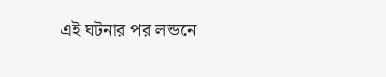এই ঘটনার পর লন্ডনে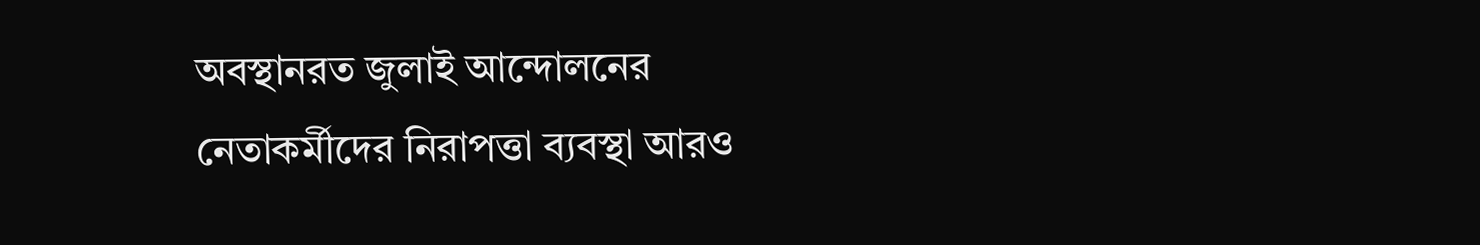অবস্থানরত জুলাই আন্দোলনের নেতাকর্মীদের নিরাপত্তা ব্যবস্থা আরও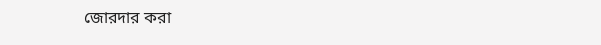জোরদার করা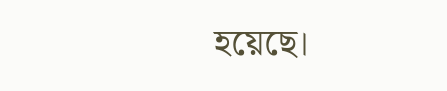হয়েছে।